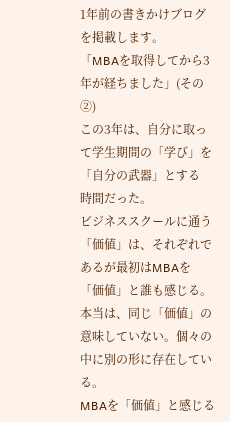1年前の書きかけブログを掲載します。
「MBAを取得してから3年が経ちました」(その②)
この3年は、自分に取って学生期間の「学び」を「自分の武器」とする
時間だった。
ビジネススクールに通う「価値」は、それぞれであるが最初はMBAを
「価値」と誰も感じる。
本当は、同じ「価値」の意味していない。個々の中に別の形に存在している。
MBAを「価値」と感じる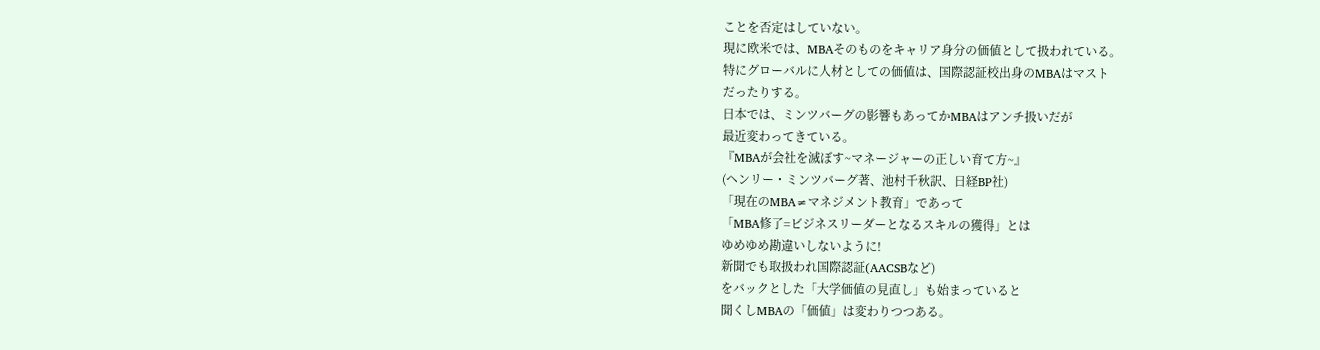ことを否定はしていない。
現に欧米では、MBAそのものをキャリア身分の価値として扱われている。
特にグローバルに人材としての価値は、国際認証校出身のMBAはマスト
だったりする。
日本では、ミンツバーグの影響もあってかMBAはアンチ扱いだが
最近変わってきている。
『MBAが会社を滅ぼす~マネージャーの正しい育て方~』
(ヘンリー・ミンツバーグ著、池村千秋訳、日経BP社)
「現在のMBA≠マネジメント教育」であって
「MBA修了=ビジネスリーダーとなるスキルの獲得」とは
ゆめゆめ勘違いしないように!
新聞でも取扱われ国際認証(AACSBなど)
をバックとした「大学価値の見直し」も始まっていると
聞くしMBAの「価値」は変わりつつある。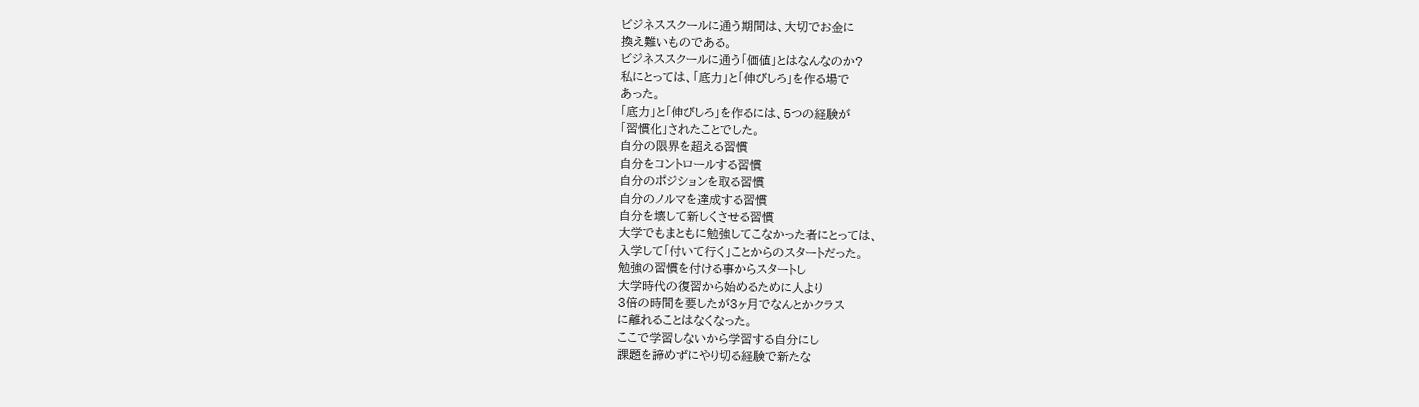ビジネススクールに通う期間は、大切でお金に
換え難いものである。
ビジネススクールに通う「価値」とはなんなのか?
私にとっては、「底力」と「伸びしろ」を作る場で
あった。
「底力」と「伸びしろ」を作るには、5つの経験が
「習慣化」されたことでした。
自分の限界を超える習慣
自分をコントロールする習慣
自分のポジションを取る習慣
自分のノルマを達成する習慣
自分を壊して新しくさせる習慣
大学でもまともに勉強してこなかった者にとっては、
入学して「付いて行く」ことからのスタートだった。
勉強の習慣を付ける事からスタートし
大学時代の復習から始めるために人より
3倍の時間を要したが3ヶ月でなんとかクラス
に離れることはなくなった。
ここで学習しないから学習する自分にし
課題を諦めずにやり切る経験で新たな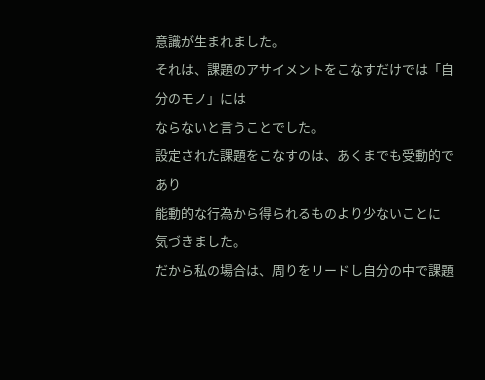意識が生まれました。
それは、課題のアサイメントをこなすだけでは「自分のモノ」には
ならないと言うことでした。
設定された課題をこなすのは、あくまでも受動的であり
能動的な行為から得られるものより少ないことに
気づきました。
だから私の場合は、周りをリードし自分の中で課題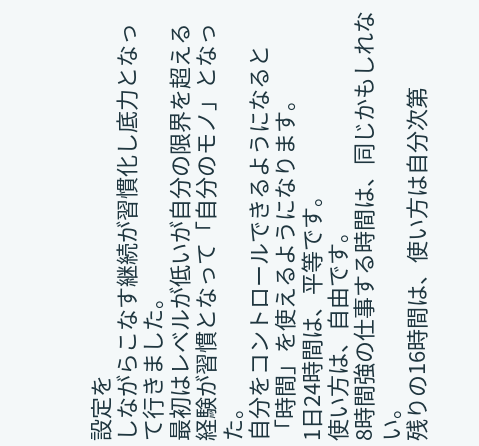設定を
しながらこなす継続が習慣化し底力となって行きました。
最初はレベルが低いが自分の限界を超える
経験が習慣となって「自分のモノ」となった。
自分をコントロールできるようになると
「時間」を使えるようになります。
1日24時間は、平等です。
使い方は、自由です。
8時間強の仕事する時間は、同じかもしれない。
残りの16時間は、使い方は自分次第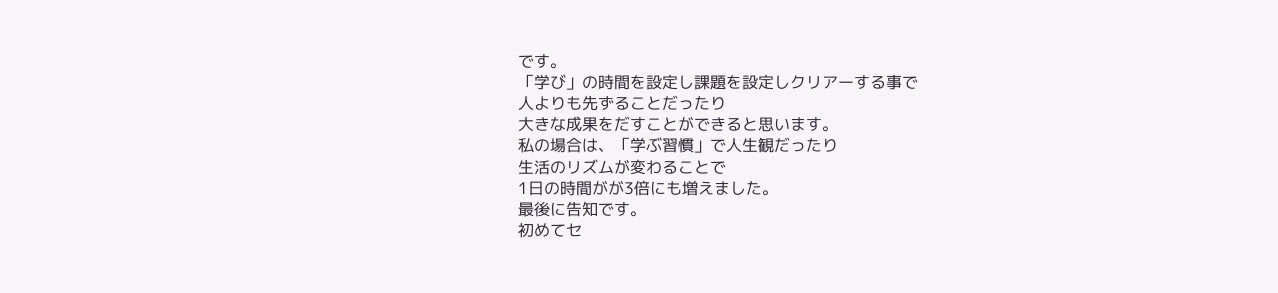です。
「学び」の時間を設定し課題を設定しクリアーする事で
人よりも先ずることだったり
大きな成果をだすことができると思います。
私の場合は、「学ぶ習慣」で人生観だったり
生活のリズムが変わることで
1日の時間がが3倍にも増えました。
最後に告知です。
初めてセ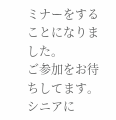ミナーをすることになりました。
ご参加をお待ちしてます。
シニアに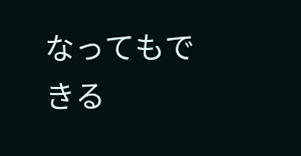なってもできる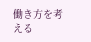働き方を考える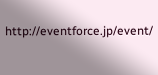http://eventforce.jp/event/